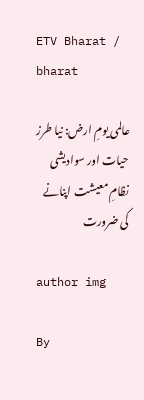ETV Bharat / bharat

عالمی یومِ ارض: نیا طرز حیات اور سوادیشی نظامِ معیشت اپنانے کی ضرورت

author img

By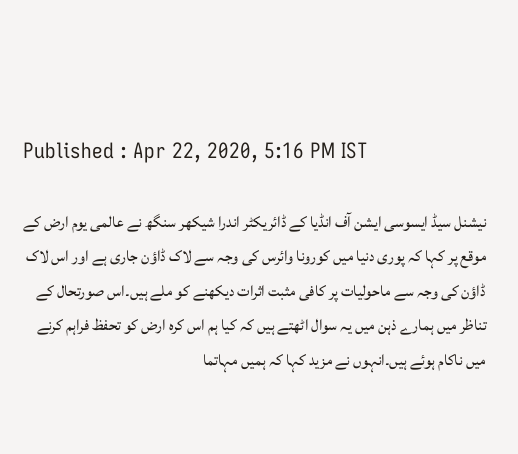Published : Apr 22, 2020, 5:16 PM IST

نیشنل سیڈ ایسوسی ایشن آف انڈیا کے ڈائریکٹر اندرا شیکھر سنگھ نے عالمی یوم ارض کے موقع پر کہا کہ پوری دنیا میں کورونا وائرس کی وجہ سے لاک ڈاؤن جاری ہے اور اس لاک ڈاؤن کی وجہ سے ماحولیات پر کافی مثبت اثرات دیکھنے کو ملے ہیں۔اس صورتحال کے تناظر میں ہمارے ذہن میں یہ سوال اٹھتے ہیں کہ کیا ہم اس کرہ ارض کو تحفظ فراہم کرنے میں ناکام ہوئے ہیں۔انہوں نے مزید کہا کہ ہمیں مہاتما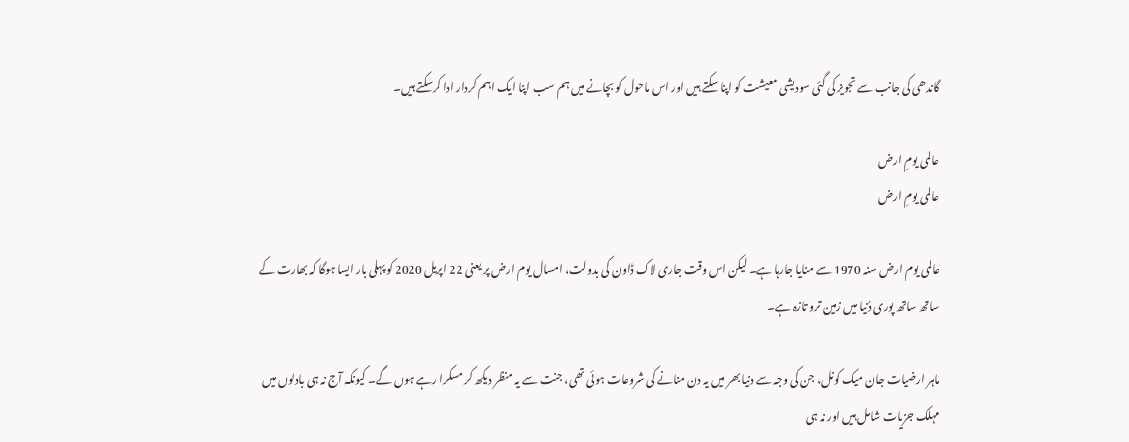گاندھی کی جانب سے تجویز کی گئی سودیشی معیشت کو اپنا سکتے ہیں اور اس ماحول کو بچانے میں ہم سب اپنا ایک اہم کردار ادا کرسکتے ہیں۔

عالمی یومِ ارض
عالمی یومِ ارض

عالمی یوم ارض سنہ 1970 سے منایا جارہا ہے۔ لیکن اس وقت جاری لاک ڈاون کی بدولت، امسال یوم ارض پر یعنی 22 اپریل 2020 کو پہلی بار ایسا ہوگا کہ بھارت کے ساتھ ساتھ پوری دُنیا میں زمین ترو تازہ ہے۔

ماہر ارضیات جان میک کونل، جن کی وجہ سے دنیا بھر میں یہ دن منانے کی شروعات ہوئی تھی، جنت سے یہ منظر دیکھ کر مسکرا رہے ہوں گے۔ کیونکہ آج نہ ہی بادلوں میں مہلک جزیات شامل ہیں اور نہ ہی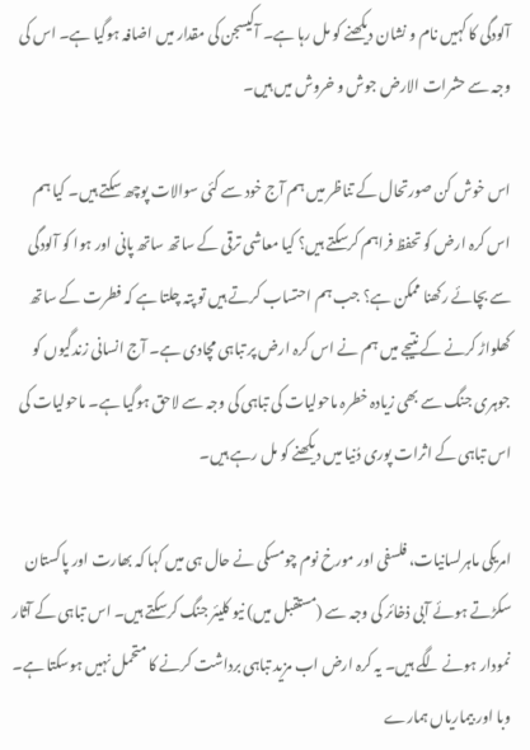آلودگی کا کہیں نام و نشان دیکھنے کو مل رہا ہے۔ آکیسجن کی مقدار میں اضافہ ہوگیا ہے۔ اس کی وجہ سے حشرات الارض جوش و خروش میں ہیں۔

اس خوش کن صورتحال کے تناظر میں ہم آج خود سے کئی سوالات پوچھ سکتے ہیں۔ کیا ہم اس کرہ ارض کو تحفظ فراہم کرسکتے ہیں؟ کیا معاشی ترقی کے ساتھ ساتھ پانی اور ہوا کو آلودگی سے بچائے رکھنا ممکن ہے؟ جب ہم احتساب کرتے ہیں تو پتہ چلتا ہے کہ فطرت کے ساتھ کھلواڑ کرنے کے نتیجے میں ہم نے اس کرہ ارض پر تباہی مچادی ہے۔ آج انسانی زندگیوں کو جوہری جنگ سے بھی زیادہ خطرہ ماحولیات کی تباہی کی وجہ سے لاحق ہوگیا ہے۔ ماحولیات کی اس تباہی کے اثرات پوری دُنیا میں دیکھنے کو مل رہے ہیں۔

امریکی ماہرلسانیات، فلسفی اور مورخ نوم چومسکی نے حال ہی میں کہا کہ بھارت اور پاکستان سکڑتے ہوئے آبی ذخائر کی وجہ سے (مستقبل میں) نیو کلیئر جنگ کرسکتے ہیں۔ اس تباہی کے آثار نمودار ہونے لگے ہیں۔ یہ کرہ ارض اب مزید تباہی برداشت کرنے کا متحمل نہیں ہوسکتا ہے۔ وبا اور بیماریاں ہمارے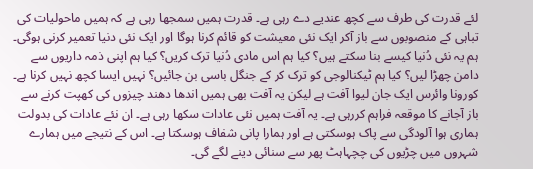لئے قدرت کی طرف سے کچھ عندیے دے رہی ہے۔ قدرت ہمیں سمجھا رہی ہے کہ ہمیں ماحولیات کی تباہی کے منصوبوں سے باز آکر ایک نئی معیشت کو قائم کرنا ہوگا اور ایک نئی دنیا تعمیر کرنی ہوگی۔ ہم یہ نئی دُنیا کیسے بنا سکتے ہیں؟ کیا ہم اس مادی دُنیا ترک کریں؟ کیا ہم اپنی ذمہ داریوں سے دامن چھڑا لیں؟ کیا ہم ٹیکنالوجی کو ترک کر کے جنگل باسی بن جائیں؟ نہیں ایسا کچھ نہیں کرنا ہے۔ کورونا وائرس ایک جان لیوا آفت ہے لیکن یہ آفت بھی ہمیں اندھا دھند چیزوں کی کھپت کرنے سے باز آجانے کا موقعہ فراہم کررہی ہے۔ یہ آفت ہمیں نئی عادات سکھا رہی ہے۔ ان نئے عادات کی بدولت ہماری ہوا آلودگی سے پاک ہوسکتی ہے اور ہمارا پانی شفاف ہوسکتا ہے۔ اس کے نتیجے میں ہمارے شہروں میں چڑیوں کی چچہاہٹ پھر سے سنائی دینے لگے گی۔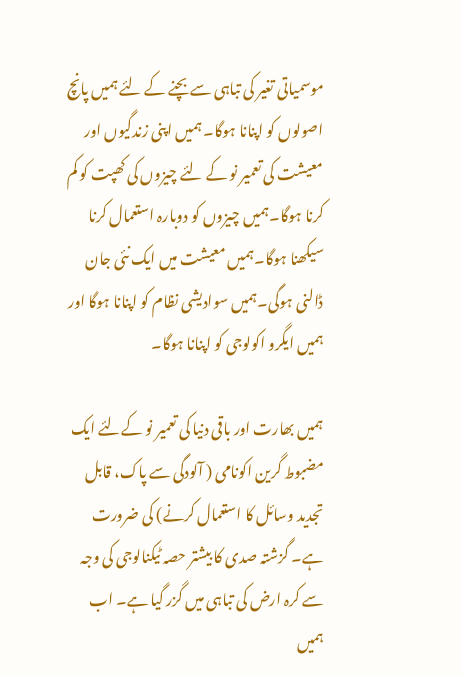موسمیاتی تغیر کی تباہی سے بچنے کے لئے ہمیں پانچ اصولوں کو اپنانا ہوگا۔ ہمیں اپنی زندگیوں اور معیشت کی تعمیر نو کے لئے چیزوں کی کھپت کو کم کرنا ہوگا۔ہمیں چیزوں کو دوبارہ استعمال کرنا سیکھنا ہوگا۔ہمیں معیشت میں ایک نئی جان ڈالنی ہوگی۔ہمیں سوادیشی نظام کو اپنانا ہوگا اور ہمیں ایگرو اکولوجی کو اپنانا ہوگا۔

ہمیں بھارت اور باقی دنیا کی تعمیر نو کےلئے ایک مضبوط گرین اکونامی ( آلودگی سے پاک، قابل تجدید وسائل کا استعمال کرنے) کی ضرورت ہے۔ گزشتہ صدی کا بیشتر حصہ ٹیکنالوجی کی وجہ سے کرہ ارض کی تباہی میں گزر گیا ہے۔ اب ہمیں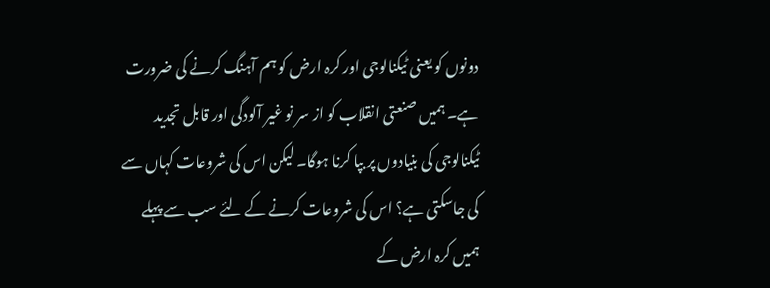دونوں کو یعنی ٹیکنالوجی اور کرہ ارض کو ہم آہنگ کرنے کی ضرورت ہے۔ ہمیں صنعتی انقلاب کو از سر نو غیر آلودگی اور قابل تجدید ٹیکنالوجی کی بنیادوں پر بپا کرنا ہوگا۔ لیکن اس کی شروعات کہاں سے کی جاسکتی ہے؟ اس کی شروعات کرنے کے لئے سب سے پہلے ہمیں کرہ ارض کے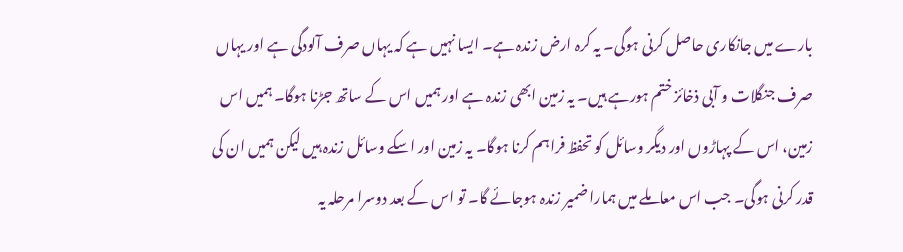بارے میں جانکاری حاصل کرنی ہوگی۔ یہ کرہ ارض زندہ ہے۔ ایسا نہیں ہے کہ یہاں صرف آلودگی ہے اور یہاں صرف جنگلات و آبی ذخائز ختم ہورہے ہیں۔ یہ زمین ابھی زندہ ہے اور ہمیں اس کے ساتھ جڑنا ہوگا۔ ہمیں اس زمین، اس کے پہاڑوں اور دیگر وسائل کو تحفظ فراہم کرنا ہوگا۔ یہ زمین اور اسکے وسائل زندہ ہیں لیکن ہمیں ان کی قدر کرنی ہوگی۔ جب اس معاملے میں ہمارا ضمیر زندہ ہوجائے گا۔ تو اس کے بعد دوسرا مرحلہ یہ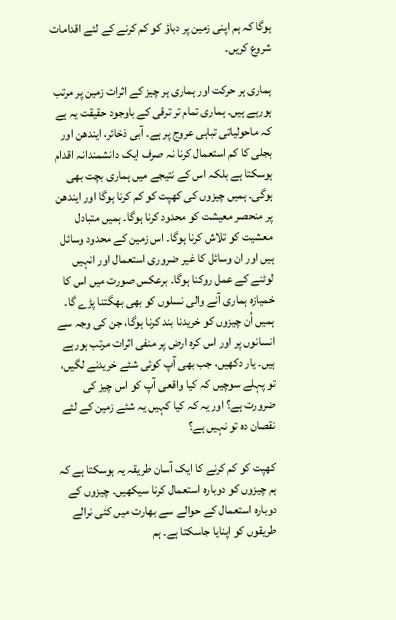ہوگا کہ ہم اپنی زمین پر دباؤ کو کم کرنے کے لئے اقدامات شروع کریں۔

ہماری ہر حرکت اور ہماری ہر چیز کے اثرات زمین پر مرتب ہورہے ہیں۔ ہماری تمام تر ترقی کے باوجود حقیقت یہ ہے کہ ماحولیاتی تباہی عروج پر ہے۔ آبی ذخائر، ایندھن اور بجلی کا کم استعمال کرنا نہ صرف ایک دانشمندانہ اقدام ہوسکتا ہے بلکہ اس کے نتیجے میں ہماری بچت بھی ہوگی۔ ہمیں چیزوں کی کھپت کو کم کرنا ہوگا اور ایندھن پر منحصر معیشت کو محدود کرنا ہوگا۔ ہمیں متبادل معشیت کو تلاش کرنا ہوگا۔ اس زمین کے محدود وسائل ہیں اور ان وسائل کا غیر ضروری استعمال اور انہیں لوٹنے کے عمل روکنا ہوگا۔ برعکس صورت میں اس کا خمیازہ ہماری آنے والی نسلوں کو بھی بھگتنا پڑے گا۔ ہمیں اُن چیزوں کو خریدنا بند کرنا ہوگا، جن کی وجہ سے انسانوں پر اور اس کرہ ارض پر منفی اثرات مرتب ہورہے ہیں۔ یار دکھیں، جب بھی آپ کوئی شئے خریدنے لگیں، تو پہلے سوچیں کہ کیا واقعی آپ کو اس چیز کی ضرورت ہے؟ اور یہ کہ کیا کہیں یہ شئے زمین کے لئے نقصان دہ تو نہیں ہے؟

کھپت کو کم کرنے کا ایک آسان طریقہ یہ ہوسکتا ہے کہ ہم چیزوں کو دوبارہ استعمال کرنا سیکھیں۔ چیزوں کے دوبارہ استعمال کے حوالے سے بھارت میں کئی نرالے طریقوں کو اپنایا جاسکتا ہے۔ ہم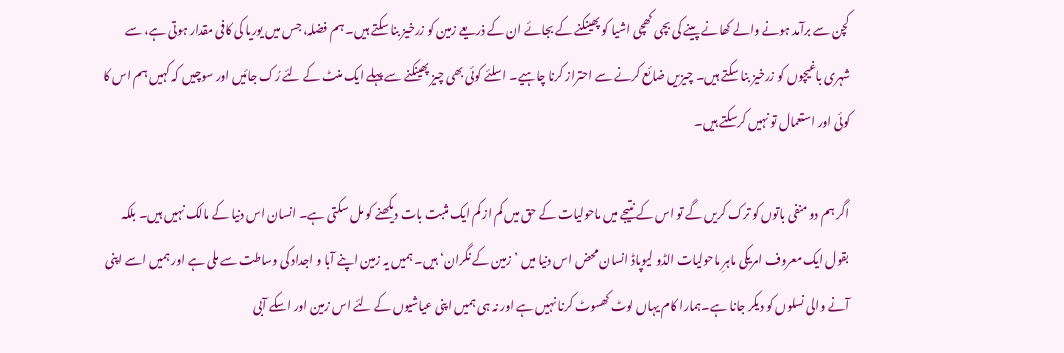کچن سے برآمد ہونے والے کھانے پینے کی بچی کھچی اشیا کو پھینکنے کے بجائے ان کے ذریعے زمین کو زرخیز بنا سکتے ہیں۔ ہم فضلہ، جس میں یوریا کی کافی مقدار ہوتی ہے، سے شہری باغیچوں کو زرخیز بنا سکتے ہیں۔ چیزیں ضائع کرنے سے احتراز کرنا چاہیے۔ اسلئے کوئی بھی چیز پھینکنے سے پہلے ایک منٹ کے لئے رُک جائیں اور سوچیں کہ کہیں ہم اس کا کوئی اور استعمال تو نہیں کرسکتے ہیں۔

اگر ہم دو منفی باتوں کو ترک کریں گے تو اس کے نتیجے میں ماحولیات کے حق میں کم از کم ایک مثبت بات دیکھنے کو مل سکتی ہے۔ انسان اس دنیا کے مالک نہیں ہیں۔ بلکہ بقول ایک معروف امریکی ماہرِ ماحولیات الڈو لیوپاڈ انسان محض اس دنیا میں ’زمین کے نگران‘ ہیں۔ ہمیں یہ زمین اپنے آبا و اجداد کی وساطت سے ملی ہے اور ہمیں اسے اپنی آنے والی نسلوں کو دیکر جانا ہے۔ہمارا کام یہاں لوٹ کھسوٹ کرنا نہیں ہے اور نہ ہی ہمیں اپنی عیاشیوں کے لئے اس زمین اور اسکے آبی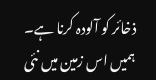ذخائر کو آلودہ کرنا ہے۔ ہمیں اس زمین میں نئی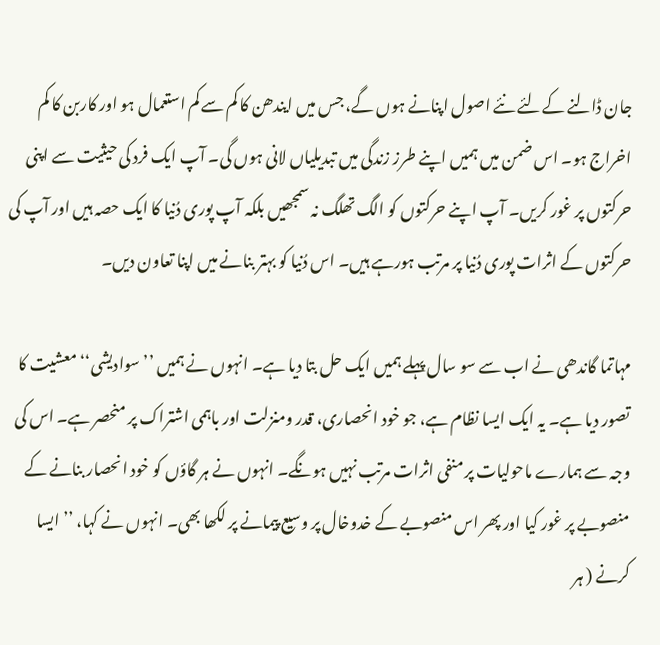جان ڈالنے کےلئے نئے اصول اپنانے ہوں گے، جس میں ایندھن کا کم سے کم استعمال ہو اور کاربن کا کم اخراج ہو۔ اس ضمن میں ہمیں اپنے طرز زندگی میں تبدیلیاں لانی ہوں گی۔ آپ ایک فرد کی حیثیت سے اپنی حرکتوں پر غور کریں۔ آپ اپنے حرکتوں کو الگ تھلگ نہ سمجھیں بلکہ آپ پوری دُنیا کا ایک حصہ ہیں اور آپ کی حرکتوں کے اثرات پوری دُنیا پر مرتب ہورہے ہیں۔ اس دُنیا کو بہتر بنانے میں اپنا تعاون دیں۔

مہاتما گاندھی نے اب سے سو سال پہلے ہمیں ایک حل بتا دیا ہے۔ انہوں نے ہمیں ’’سوادیشی‘‘ معشیت کا تصور دیا ہے۔ یہ ایک ایسا نظام ہے، جو خود انحصاری، قدر ومنزلت اور باہمی اشتراک پر منحصر ہے۔ اس کی وجہ سے ہمارے ماحولیات پر منفی اثرات مرتب نہیں ہونگے۔ انہوں نے ہر گاؤں کو خود انحصار بنانے کے منصوبے پر غور کیا اور پھر اس منصوبے کے خدوخال پر وسیع پیمانے پر لکھا بھی۔ انہوں نے کہا، ’’ ایسا کرنے ( ہر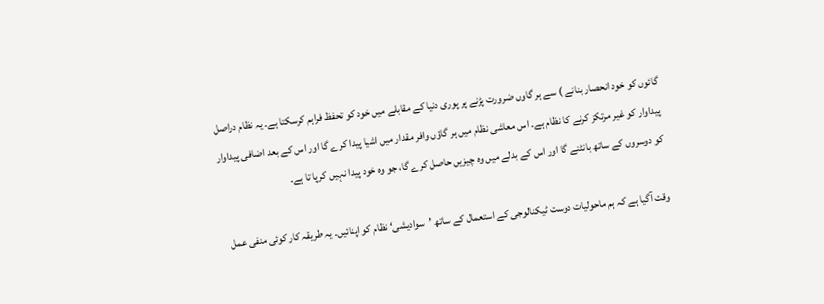گائوں کو خود انحصار بنانے ) سے ہر گاوں ضرورت پڑنے پر پوری دنیا کے مقابلے میں خود کو تحفظ فراہم کرسکتا ہے۔ یہ نظام دراصل پیداوار کو غیر مرتکز کرنے کا نظام ہے۔ اس معاشی نظام میں ہر گاؤں وافر مقدار میں اشیا پیدا کرے گا اور اس کے بعد اضافی پیداوار کو دوسروں کے ساتھ بانٹنے گا اور اس کے بدلے میں وہ چیزیں حاصل کرے گا، جو وہ خود پیدا نہیں کرپا تا ہے۔

وقت آگیا ہے کہ ہم ماحولیات دوست ٹیکنالوجی کے استعمال کے ساتھ ’سوادیشی‘ نظام کو اپنائیں۔ یہ طریقہ کار کوئی منفی عمل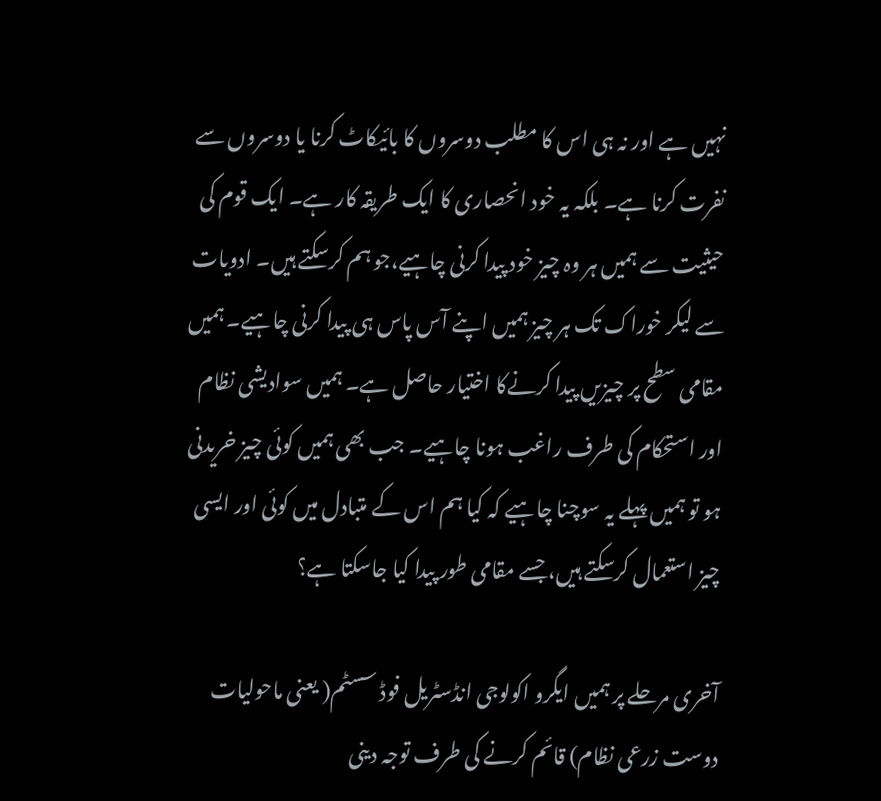نہیں ہے اور نہ ہی اس کا مطلب دوسروں کا بائیکاٹ کرنا یا دوسروں سے نفرت کرنا ہے۔ بلکہ یہ خود انحصاری کا ایک طریقہ کار ہے۔ ایک قوم کی حیثیت سے ہمیں ہر وہ چیز خود پیدا کرنی چاہیے،جو ہم کرسکتے ہیں۔ ادویات سے لیکر خوراک تک ہر چیز ہمیں اپنے آس پاس ہی پیدا کرنی چاہیے۔ ہمیں مقامی سطح پر چیزیں پیدا کرنےکا اختیار حاصل ہے۔ ہمیں سوادیشی نظام اور استحکام کی طرف راغب ہونا چاہیے۔ جب بھی ہمیں کوئی چیز خریدنی ہو تو ہمیں پہلے یہ سوچنا چاہیے کہ کیا ہم اس کے متبادل میں کوئی اور ایسی چیز استعمال کرسکتے ہیں، جسے مقامی طور پیدا کیا جاسکتا ہے؟

آخری مرحلے پر ہمیں ایگرو اکولوجی انڈسٹریل فوڈ سسٹم( یعنی ماحولیات دوست زرعی نظام) قائم کرنے کی طرف توجہ دینی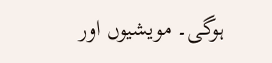ہوگی۔ مویشیوں اور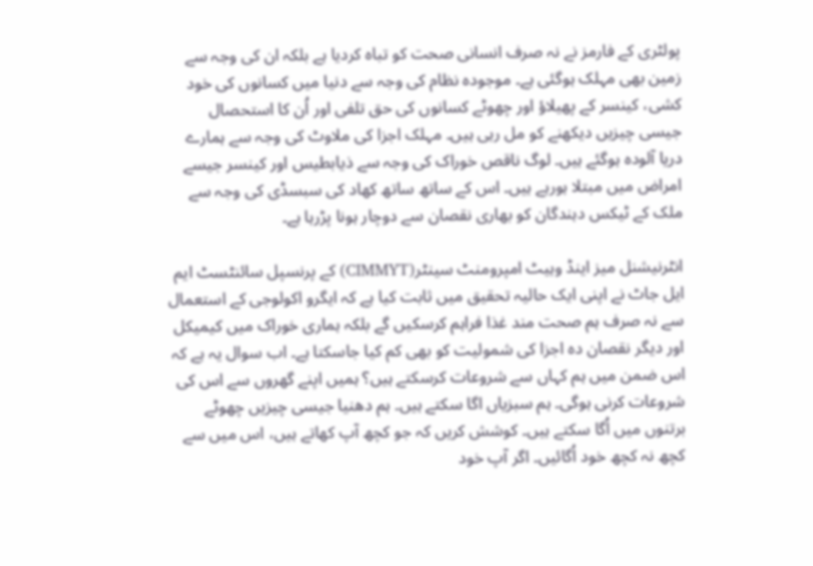پولٹری کے فارمز نے نہ صرف انسانی صحت کو تباہ کردیا ہے بلکہ ان کی وجہ سے زمین بھی مہلک ہوگئی ہے۔ موجودہ نظام کی وجہ سے دنیا میں کسانوں کی خود کشی، کینسر کے پھیلاؤ اور چھوٹے کسانوں کی حق تلفی اور اُن کا استحصال جیسی چیزیں دیکھنے کو مل رہی ہیں۔ مہلک اجزا کی ملاوٹ کی وجہ سے ہمارے دریا آلودہ ہوگئے ہیں۔ لوگ ناقص خوراک کی وجہ سے ذیابطیس اور کینسر جیسے امراض میں مبتلا ہورہے ہیں۔ اس کے ساتھ ساتھ کھاد کی سبسڈی کی وجہ سے ملک کے ٹیکس دہندگان کو بھاری نقصان سے دوچار ہونا پڑرہا ہے۔

انٹرنیشنل میز اینڈ وہیٹ امپرومنٹ سینٹر(CIMMYT) کے پرنسپل سائنٹسٹ ایم ایل جاٹ نے اپنی ایک حالیہ تحقیق میں ثابت کیا ہے کہ ایگرو اکولوجی کے استعمال سے نہ صرف ہم صحت مند غذا فراہم کرسکیں گے بلکہ ہماری خوراک میں کیمیکل اور دیگر نقصان دہ اجزا کی شمولیت کو بھی کم کیا جاسکتا ہے۔ اب سوال یہ ہے کہ اس ضمن میں ہم کہاں سے شروعات کرسکتے ہیں؟ ہمیں اپنے گھروں سے اس کی شروعات کرنی ہوگی۔ ہم سبزیاں اگا سکتے ہیں۔ ہم دھنیا جیسی چیزیں چھوٹے برتنوں میں اُگا سکتے ہیں۔ کوشش کریں کہ جو کچھ آپ کھاتے ہیں، اس میں سے کچھ نہ کچھ خود اُگائیں۔ اگر آپ خود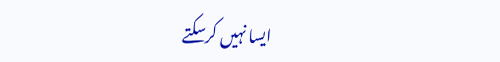ایسا نہیں کرسکتے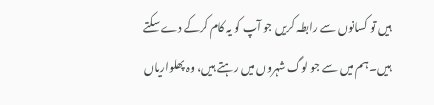ہیں تو کسانوں سے رابطہ کریں جو آپ کو یہ کام کرکے دے سکتے ہیں۔ ہم میں سے جو لوگ شہروں میں رہتے ہیں، وہ پھلواریاں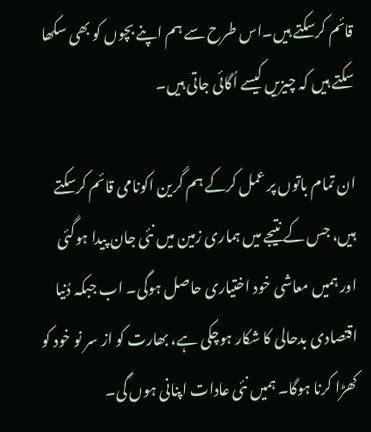قائم کرسکتے ہیں۔اس طرح سے ہم اپنے بچوں کو بھی سکھا سکتے ہیں کہ چیزیں کیسے اُگائی جاتی ہیں۔

ان تمام باتوں پر عمل کرکے ہم گرین اکونامی قائم کرسکتے ہیں، جس کے نتیجے میں ہماری زمین میں نئی جان پیدا ہوگئی اور ہمیں معاشی خود اختیاری حاصل ہوگی۔ اب جبکہ دُنیا اقتصادی بدحالی کا شکار ہوچکی ہے، بھارت کو از سر نو خود کو کھڑا کرنا ہوگا۔ ہمیں نئی عادات اپنانی ہوں گی۔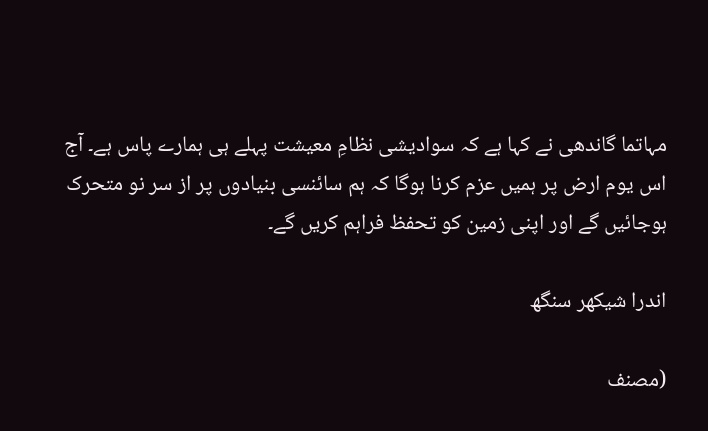مہاتما گاندھی نے کہا ہے کہ سوادیشی نظامِ معیشت پہلے ہی ہمارے پاس ہے۔ آج اس یوم ارض پر ہمیں عزم کرنا ہوگا کہ ہم سائنسی بنیادوں پر از سر نو متحرک ہوجائیں گے اور اپنی زمین کو تحفظ فراہم کریں گے۔

اندرا شیکھر سنگھ

(مصنف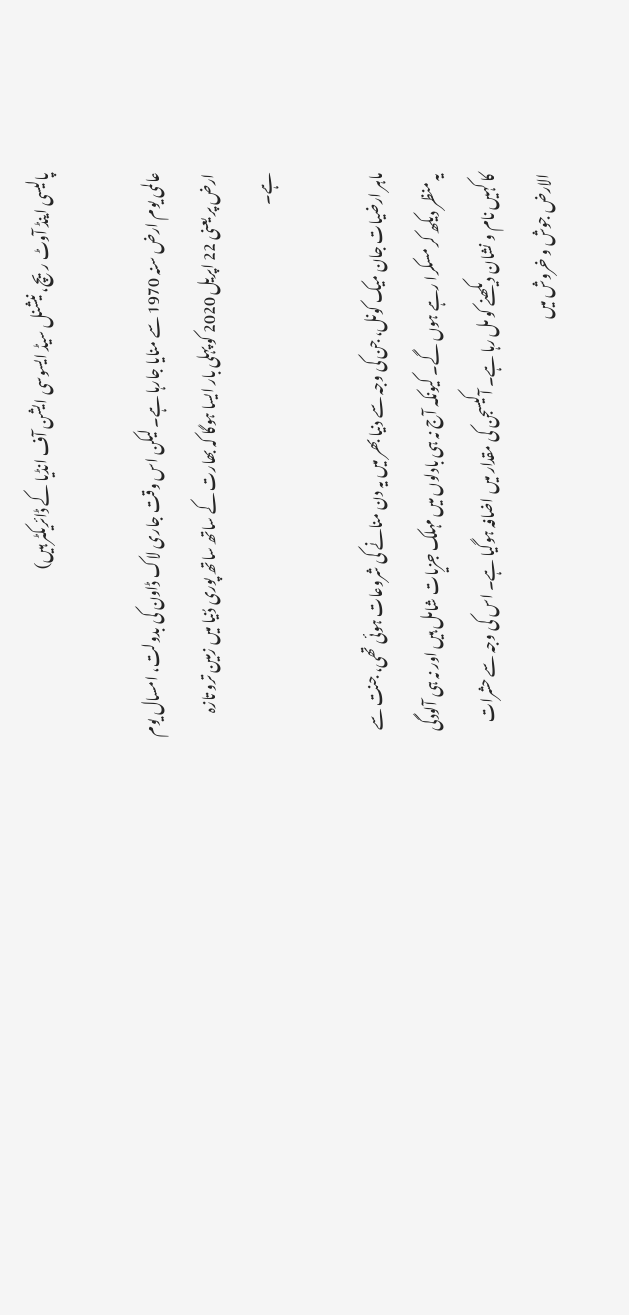پالیسی اینڈ آوٹ ریچ، نیشنل سیڈ ایسوسی ایشن آف انڈیا کے ڈائریکٹر ہیں)

عالمی یوم ارض سنہ 1970 سے منایا جارہا ہے۔ لیکن اس وقت جاری لاک ڈاون کی بدولت، امسال یوم ارض پر یعنی 22 اپریل 2020 کو پہلی بار ایسا ہوگا کہ بھارت کے ساتھ ساتھ پوری دُنیا میں زمین ترو تازہ ہے۔

ماہر ارضیات جان میک کونل، جن کی وجہ سے دنیا بھر میں یہ دن منانے کی شروعات ہوئی تھی، جنت سے یہ منظر دیکھ کر مسکرا رہے ہوں گے۔ کیونکہ آج نہ ہی بادلوں میں مہلک جزیات شامل ہیں اور نہ ہی آلودگی کا کہیں نام و نشان دیکھنے کو مل رہا ہے۔ آکیسجن کی مقدار میں اضافہ ہوگیا ہے۔ اس کی وجہ سے حشرات الارض جوش و خروش میں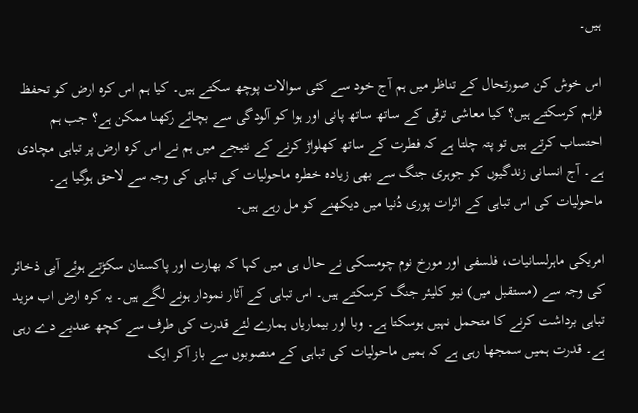ہیں۔

اس خوش کن صورتحال کے تناظر میں ہم آج خود سے کئی سوالات پوچھ سکتے ہیں۔ کیا ہم اس کرہ ارض کو تحفظ فراہم کرسکتے ہیں؟ کیا معاشی ترقی کے ساتھ ساتھ پانی اور ہوا کو آلودگی سے بچائے رکھنا ممکن ہے؟ جب ہم احتساب کرتے ہیں تو پتہ چلتا ہے کہ فطرت کے ساتھ کھلواڑ کرنے کے نتیجے میں ہم نے اس کرہ ارض پر تباہی مچادی ہے۔ آج انسانی زندگیوں کو جوہری جنگ سے بھی زیادہ خطرہ ماحولیات کی تباہی کی وجہ سے لاحق ہوگیا ہے۔ ماحولیات کی اس تباہی کے اثرات پوری دُنیا میں دیکھنے کو مل رہے ہیں۔

امریکی ماہرلسانیات، فلسفی اور مورخ نوم چومسکی نے حال ہی میں کہا کہ بھارت اور پاکستان سکڑتے ہوئے آبی ذخائر کی وجہ سے (مستقبل میں) نیو کلیئر جنگ کرسکتے ہیں۔ اس تباہی کے آثار نمودار ہونے لگے ہیں۔ یہ کرہ ارض اب مزید تباہی برداشت کرنے کا متحمل نہیں ہوسکتا ہے۔ وبا اور بیماریاں ہمارے لئے قدرت کی طرف سے کچھ عندیے دے رہی ہے۔ قدرت ہمیں سمجھا رہی ہے کہ ہمیں ماحولیات کی تباہی کے منصوبوں سے باز آکر ایک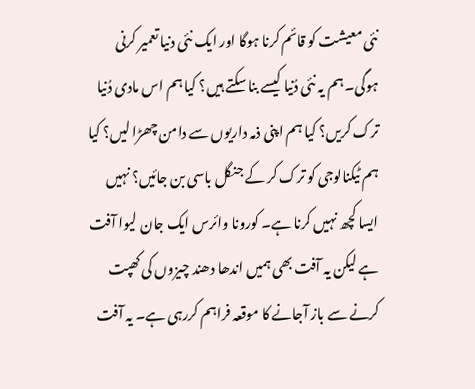نئی معیشت کو قائم کرنا ہوگا اور ایک نئی دنیا تعمیر کرنی ہوگی۔ ہم یہ نئی دُنیا کیسے بنا سکتے ہیں؟ کیا ہم اس مادی دُنیا ترک کریں؟ کیا ہم اپنی ذمہ داریوں سے دامن چھڑا لیں؟ کیا ہم ٹیکنالوجی کو ترک کر کے جنگل باسی بن جائیں؟ نہیں ایسا کچھ نہیں کرنا ہے۔ کورونا وائرس ایک جان لیوا آفت ہے لیکن یہ آفت بھی ہمیں اندھا دھند چیزوں کی کھپت کرنے سے باز آجانے کا موقعہ فراہم کررہی ہے۔ یہ آفت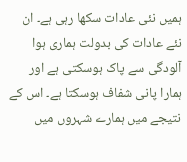ہمیں نئی عادات سکھا رہی ہے۔ ان نئے عادات کی بدولت ہماری ہوا آلودگی سے پاک ہوسکتی ہے اور ہمارا پانی شفاف ہوسکتا ہے۔ اس کے نتیجے میں ہمارے شہروں میں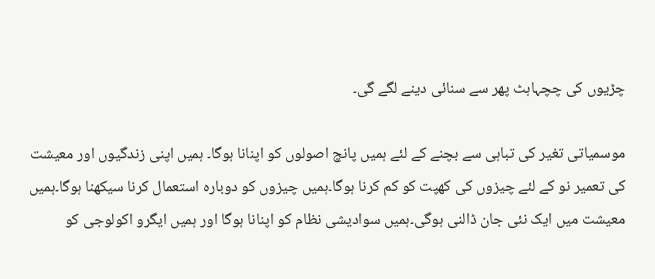چڑیوں کی چچہاہٹ پھر سے سنائی دینے لگے گی۔

موسمیاتی تغیر کی تباہی سے بچنے کے لئے ہمیں پانچ اصولوں کو اپنانا ہوگا۔ ہمیں اپنی زندگیوں اور معیشت کی تعمیر نو کے لئے چیزوں کی کھپت کو کم کرنا ہوگا۔ہمیں چیزوں کو دوبارہ استعمال کرنا سیکھنا ہوگا۔ہمیں معیشت میں ایک نئی جان ڈالنی ہوگی۔ہمیں سوادیشی نظام کو اپنانا ہوگا اور ہمیں ایگرو اکولوجی کو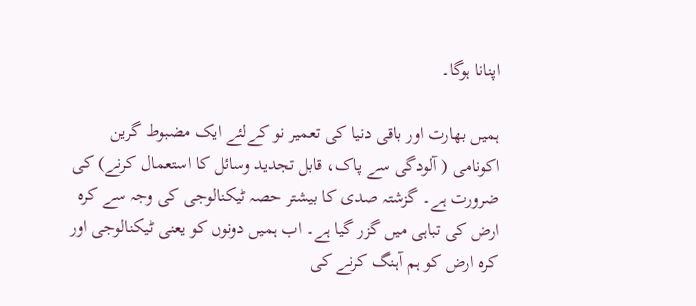اپنانا ہوگا۔

ہمیں بھارت اور باقی دنیا کی تعمیر نو کےلئے ایک مضبوط گرین اکونامی ( آلودگی سے پاک، قابل تجدید وسائل کا استعمال کرنے) کی ضرورت ہے۔ گزشتہ صدی کا بیشتر حصہ ٹیکنالوجی کی وجہ سے کرہ ارض کی تباہی میں گزر گیا ہے۔ اب ہمیں دونوں کو یعنی ٹیکنالوجی اور کرہ ارض کو ہم آہنگ کرنے کی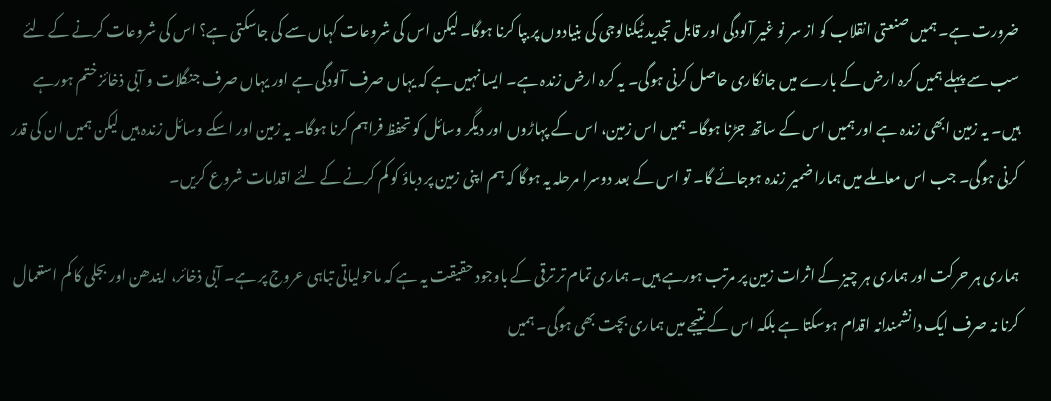ضرورت ہے۔ ہمیں صنعتی انقلاب کو از سر نو غیر آلودگی اور قابل تجدید ٹیکنالوجی کی بنیادوں پر بپا کرنا ہوگا۔ لیکن اس کی شروعات کہاں سے کی جاسکتی ہے؟ اس کی شروعات کرنے کے لئے سب سے پہلے ہمیں کرہ ارض کے بارے میں جانکاری حاصل کرنی ہوگی۔ یہ کرہ ارض زندہ ہے۔ ایسا نہیں ہے کہ یہاں صرف آلودگی ہے اور یہاں صرف جنگلات و آبی ذخائز ختم ہورہے ہیں۔ یہ زمین ابھی زندہ ہے اور ہمیں اس کے ساتھ جڑنا ہوگا۔ ہمیں اس زمین، اس کے پہاڑوں اور دیگر وسائل کو تحفظ فراہم کرنا ہوگا۔ یہ زمین اور اسکے وسائل زندہ ہیں لیکن ہمیں ان کی قدر کرنی ہوگی۔ جب اس معاملے میں ہمارا ضمیر زندہ ہوجائے گا۔ تو اس کے بعد دوسرا مرحلہ یہ ہوگا کہ ہم اپنی زمین پر دباؤ کو کم کرنے کے لئے اقدامات شروع کریں۔

ہماری ہر حرکت اور ہماری ہر چیز کے اثرات زمین پر مرتب ہورہے ہیں۔ ہماری تمام تر ترقی کے باوجود حقیقت یہ ہے کہ ماحولیاتی تباہی عروج پر ہے۔ آبی ذخائر، ایندھن اور بجلی کا کم استعمال کرنا نہ صرف ایک دانشمندانہ اقدام ہوسکتا ہے بلکہ اس کے نتیجے میں ہماری بچت بھی ہوگی۔ ہمیں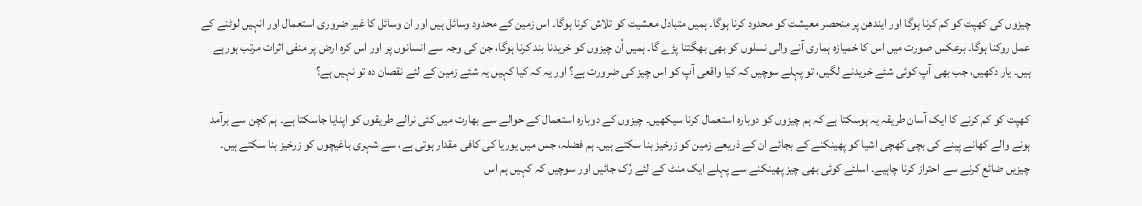چیزوں کی کھپت کو کم کرنا ہوگا اور ایندھن پر منحصر معیشت کو محدود کرنا ہوگا۔ ہمیں متبادل معشیت کو تلاش کرنا ہوگا۔ اس زمین کے محدود وسائل ہیں اور ان وسائل کا غیر ضروری استعمال اور انہیں لوٹنے کے عمل روکنا ہوگا۔ برعکس صورت میں اس کا خمیازہ ہماری آنے والی نسلوں کو بھی بھگتنا پڑے گا۔ ہمیں اُن چیزوں کو خریدنا بند کرنا ہوگا، جن کی وجہ سے انسانوں پر اور اس کرہ ارض پر منفی اثرات مرتب ہورہے ہیں۔ یار دکھیں، جب بھی آپ کوئی شئے خریدنے لگیں، تو پہلے سوچیں کہ کیا واقعی آپ کو اس چیز کی ضرورت ہے؟ اور یہ کہ کیا کہیں یہ شئے زمین کے لئے نقصان دہ تو نہیں ہے؟

کھپت کو کم کرنے کا ایک آسان طریقہ یہ ہوسکتا ہے کہ ہم چیزوں کو دوبارہ استعمال کرنا سیکھیں۔ چیزوں کے دوبارہ استعمال کے حوالے سے بھارت میں کئی نرالے طریقوں کو اپنایا جاسکتا ہے۔ ہم کچن سے برآمد ہونے والے کھانے پینے کی بچی کھچی اشیا کو پھینکنے کے بجائے ان کے ذریعے زمین کو زرخیز بنا سکتے ہیں۔ ہم فضلہ، جس میں یوریا کی کافی مقدار ہوتی ہے، سے شہری باغیچوں کو زرخیز بنا سکتے ہیں۔ چیزیں ضائع کرنے سے احتراز کرنا چاہیے۔ اسلئے کوئی بھی چیز پھینکنے سے پہلے ایک منٹ کے لئے رُک جائیں اور سوچیں کہ کہیں ہم اس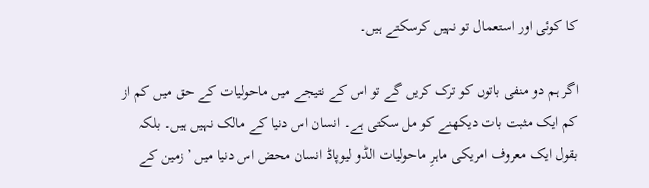کا کوئی اور استعمال تو نہیں کرسکتے ہیں۔

اگر ہم دو منفی باتوں کو ترک کریں گے تو اس کے نتیجے میں ماحولیات کے حق میں کم از کم ایک مثبت بات دیکھنے کو مل سکتی ہے۔ انسان اس دنیا کے مالک نہیں ہیں۔ بلکہ بقول ایک معروف امریکی ماہرِ ماحولیات الڈو لیوپاڈ انسان محض اس دنیا میں ’زمین کے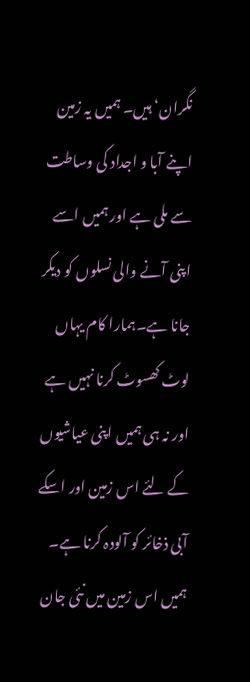نگران‘ ہیں۔ ہمیں یہ زمین اپنے آبا و اجداد کی وساطت سے ملی ہے اور ہمیں اسے اپنی آنے والی نسلوں کو دیکر جانا ہے۔ہمارا کام یہاں لوٹ کھسوٹ کرنا نہیں ہے اور نہ ہی ہمیں اپنی عیاشیوں کے لئے اس زمین اور اسکے آبی ذخائر کو آلودہ کرنا ہے۔ ہمیں اس زمین میں نئی جان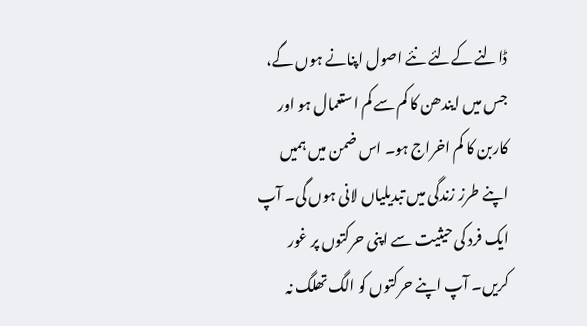ڈالنے کےلئے نئے اصول اپنانے ہوں گے، جس میں ایندھن کا کم سے کم استعمال ہو اور کاربن کا کم اخراج ہو۔ اس ضمن میں ہمیں اپنے طرز زندگی میں تبدیلیاں لانی ہوں گی۔ آپ ایک فرد کی حیثیت سے اپنی حرکتوں پر غور کریں۔ آپ اپنے حرکتوں کو الگ تھلگ نہ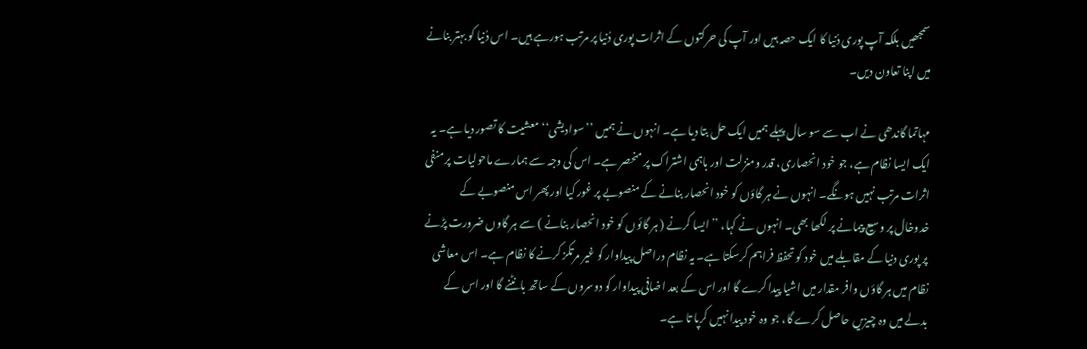سمجھیں بلکہ آپ پوری دُنیا کا ایک حصہ ہیں اور آپ کی حرکتوں کے اثرات پوری دُنیا پر مرتب ہورہے ہیں۔ اس دُنیا کو بہتر بنانے میں اپنا تعاون دیں۔

مہاتما گاندھی نے اب سے سو سال پہلے ہمیں ایک حل بتا دیا ہے۔ انہوں نے ہمیں ’’سوادیشی‘‘ معشیت کا تصور دیا ہے۔ یہ ایک ایسا نظام ہے، جو خود انحصاری، قدر ومنزلت اور باہمی اشتراک پر منحصر ہے۔ اس کی وجہ سے ہمارے ماحولیات پر منفی اثرات مرتب نہیں ہونگے۔ انہوں نے ہر گاؤں کو خود انحصار بنانے کے منصوبے پر غور کیا اور پھر اس منصوبے کے خدوخال پر وسیع پیمانے پر لکھا بھی۔ انہوں نے کہا، ’’ ایسا کرنے ( ہر گائوں کو خود انحصار بنانے ) سے ہر گاوں ضرورت پڑنے پر پوری دنیا کے مقابلے میں خود کو تحفظ فراہم کرسکتا ہے۔ یہ نظام دراصل پیداوار کو غیر مرتکز کرنے کا نظام ہے۔ اس معاشی نظام میں ہر گاؤں وافر مقدار میں اشیا پیدا کرے گا اور اس کے بعد اضافی پیداوار کو دوسروں کے ساتھ بانٹنے گا اور اس کے بدلے میں وہ چیزیں حاصل کرے گا، جو وہ خود پیدا نہیں کرپا تا ہے۔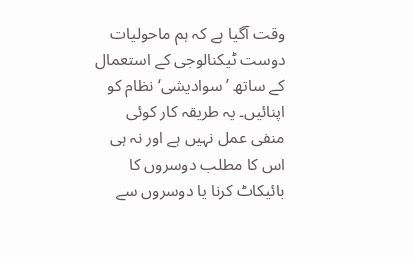وقت آگیا ہے کہ ہم ماحولیات دوست ٹیکنالوجی کے استعمال کے ساتھ ’سوادیشی‘ نظام کو اپنائیں۔ یہ طریقہ کار کوئی منفی عمل نہیں ہے اور نہ ہی اس کا مطلب دوسروں کا بائیکاٹ کرنا یا دوسروں سے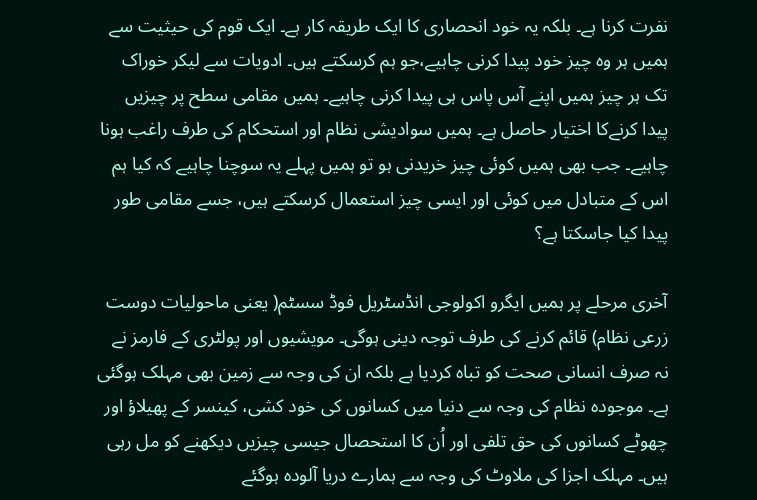نفرت کرنا ہے۔ بلکہ یہ خود انحصاری کا ایک طریقہ کار ہے۔ ایک قوم کی حیثیت سے ہمیں ہر وہ چیز خود پیدا کرنی چاہیے،جو ہم کرسکتے ہیں۔ ادویات سے لیکر خوراک تک ہر چیز ہمیں اپنے آس پاس ہی پیدا کرنی چاہیے۔ ہمیں مقامی سطح پر چیزیں پیدا کرنےکا اختیار حاصل ہے۔ ہمیں سوادیشی نظام اور استحکام کی طرف راغب ہونا چاہیے۔ جب بھی ہمیں کوئی چیز خریدنی ہو تو ہمیں پہلے یہ سوچنا چاہیے کہ کیا ہم اس کے متبادل میں کوئی اور ایسی چیز استعمال کرسکتے ہیں، جسے مقامی طور پیدا کیا جاسکتا ہے؟

آخری مرحلے پر ہمیں ایگرو اکولوجی انڈسٹریل فوڈ سسٹم( یعنی ماحولیات دوست زرعی نظام) قائم کرنے کی طرف توجہ دینی ہوگی۔ مویشیوں اور پولٹری کے فارمز نے نہ صرف انسانی صحت کو تباہ کردیا ہے بلکہ ان کی وجہ سے زمین بھی مہلک ہوگئی ہے۔ موجودہ نظام کی وجہ سے دنیا میں کسانوں کی خود کشی، کینسر کے پھیلاؤ اور چھوٹے کسانوں کی حق تلفی اور اُن کا استحصال جیسی چیزیں دیکھنے کو مل رہی ہیں۔ مہلک اجزا کی ملاوٹ کی وجہ سے ہمارے دریا آلودہ ہوگئے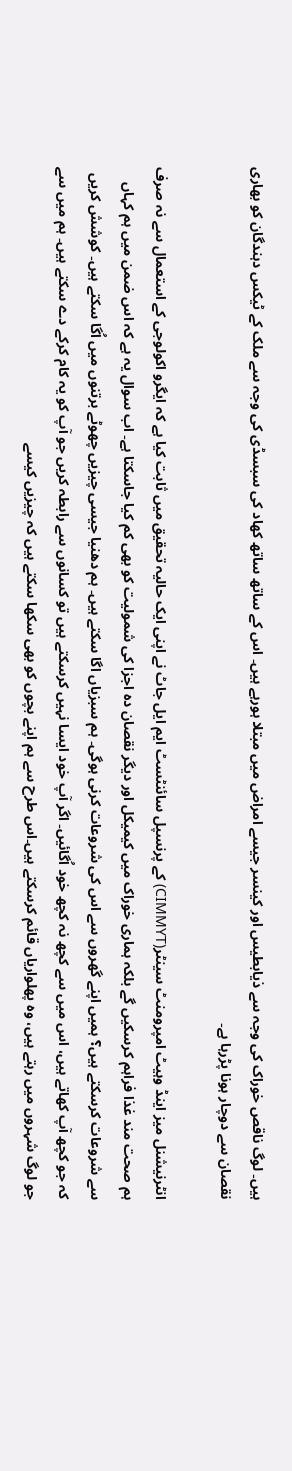ہیں۔ لوگ ناقص خوراک کی وجہ سے ذیابطیس اور کینسر جیسے امراض میں مبتلا ہورہے ہیں۔ اس کے ساتھ ساتھ کھاد کی سبسڈی کی وجہ سے ملک کے ٹیکس دہندگان کو بھاری نقصان سے دوچار ہونا پڑرہا ہے۔

انٹرنیشنل میز اینڈ وہیٹ امپرومنٹ سینٹر(CIMMYT) کے پرنسپل سائنٹسٹ ایم ایل جاٹ نے اپنی ایک حالیہ تحقیق میں ثابت کیا ہے کہ ایگرو اکولوجی کے استعمال سے نہ صرف ہم صحت مند غذا فراہم کرسکیں گے بلکہ ہماری خوراک میں کیمیکل اور دیگر نقصان دہ اجزا کی شمولیت کو بھی کم کیا جاسکتا ہے۔ اب سوال یہ ہے کہ اس ضمن میں ہم کہاں سے شروعات کرسکتے ہیں؟ ہمیں اپنے گھروں سے اس کی شروعات کرنی ہوگی۔ ہم سبزیاں اگا سکتے ہیں۔ ہم دھنیا جیسی چیزیں چھوٹے برتنوں میں اُگا سکتے ہیں۔ کوشش کریں کہ جو کچھ آپ کھاتے ہیں، اس میں سے کچھ نہ کچھ خود اُگائیں۔ اگر آپ خود ایسا نہیں کرسکتے ہیں تو کسانوں سے رابطہ کریں جو آپ کو یہ کام کرکے دے سکتے ہیں۔ ہم میں سے جو لوگ شہروں میں رہتے ہیں، وہ پھلواریاں قائم کرسکتے ہیں۔اس طرح سے ہم اپنے بچوں کو بھی سکھا سکتے ہیں کہ چیزیں کیسے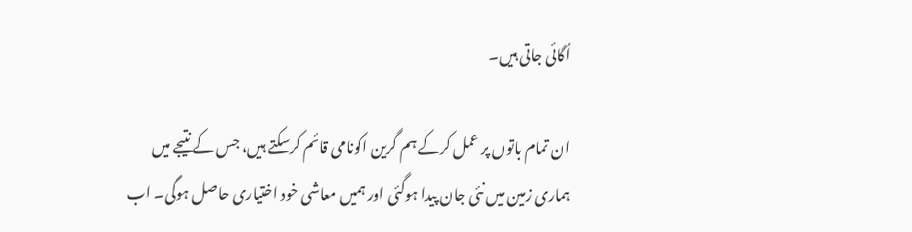اُگائی جاتی ہیں۔

ان تمام باتوں پر عمل کرکے ہم گرین اکونامی قائم کرسکتے ہیں، جس کے نتیجے میں ہماری زمین میں نئی جان پیدا ہوگئی اور ہمیں معاشی خود اختیاری حاصل ہوگی۔ اب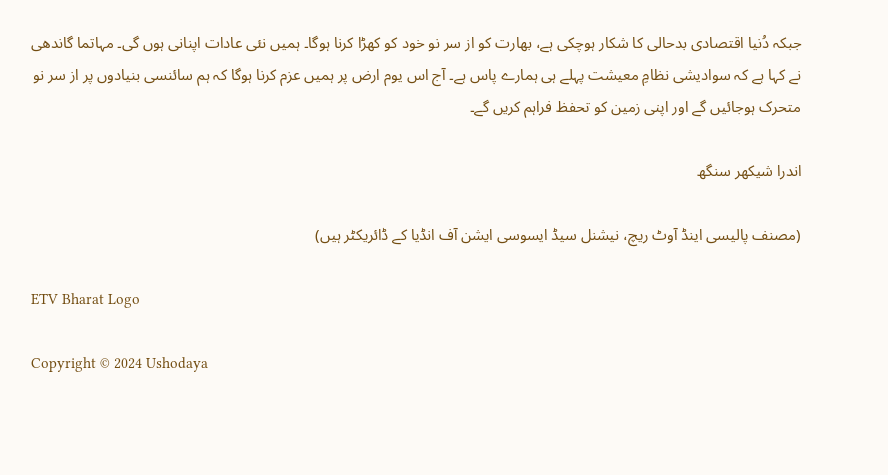جبکہ دُنیا اقتصادی بدحالی کا شکار ہوچکی ہے، بھارت کو از سر نو خود کو کھڑا کرنا ہوگا۔ ہمیں نئی عادات اپنانی ہوں گی۔ مہاتما گاندھی نے کہا ہے کہ سوادیشی نظامِ معیشت پہلے ہی ہمارے پاس ہے۔ آج اس یوم ارض پر ہمیں عزم کرنا ہوگا کہ ہم سائنسی بنیادوں پر از سر نو متحرک ہوجائیں گے اور اپنی زمین کو تحفظ فراہم کریں گے۔

اندرا شیکھر سنگھ

(مصنف پالیسی اینڈ آوٹ ریچ، نیشنل سیڈ ایسوسی ایشن آف انڈیا کے ڈائریکٹر ہیں)

ETV Bharat Logo

Copyright © 2024 Ushodaya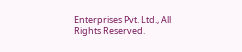Enterprises Pvt. Ltd., All Rights Reserved.